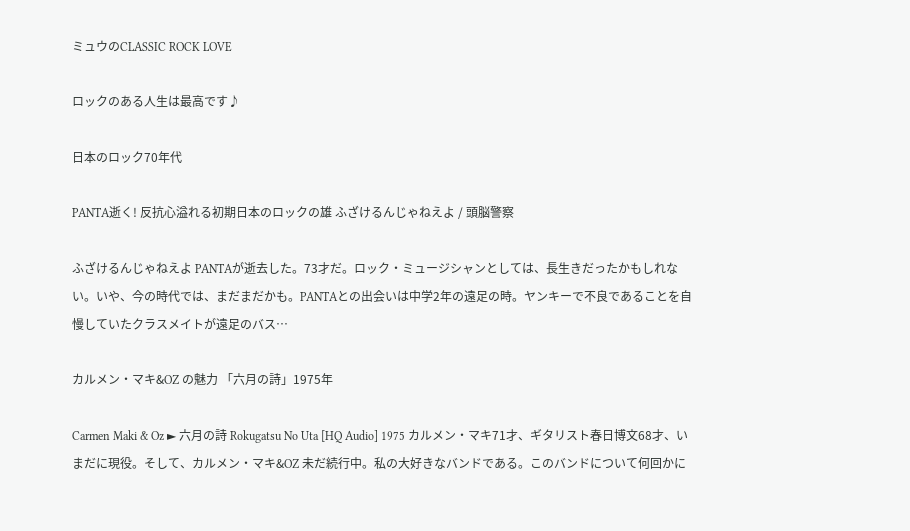ミュウのCLASSIC ROCK LOVE

ロックのある人生は最高です♪

日本のロック70年代

PANTA逝く! 反抗心溢れる初期日本のロックの雄 ふざけるんじゃねえよ / 頭脳警察

ふざけるんじゃねえよ PANTAが逝去した。73才だ。ロック・ミュージシャンとしては、長生きだったかもしれない。いや、今の時代では、まだまだかも。PANTAとの出会いは中学2年の遠足の時。ヤンキーで不良であることを自慢していたクラスメイトが遠足のバス…

カルメン・マキ&OZ の魅力 「六月の詩」1975年

Carmen Maki & Oz ► 六月の詩 Rokugatsu No Uta [HQ Audio] 1975 カルメン・マキ71才、ギタリスト春日博文68才、いまだに現役。そして、カルメン・マキ&OZ 未だ続行中。私の大好きなバンドである。このバンドについて何回かに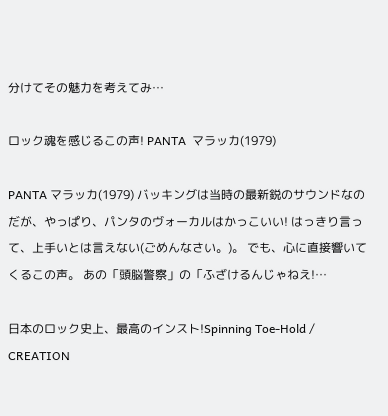分けてその魅力を考えてみ…

ロック魂を感じるこの声! PANTA  マラッカ(1979)

PANTA マラッカ(1979) バッキングは当時の最新鋭のサウンドなのだが、やっぱり、パンタのヴォーカルはかっこいい! はっきり言って、上手いとは言えない(ごめんなさい。)。 でも、心に直接響いてくるこの声。 あの「頭脳警察」の「ふざけるんじゃねえ!…

日本のロック史上、最高のインスト!Spinning Toe-Hold / CREATION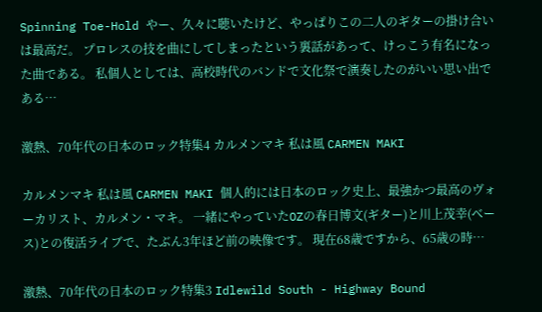Spinning Toe-Hold やー、久々に聴いたけど、やっぱりこの二人のギターの掛け合いは最高だ。 プロレスの技を曲にしてしまったという裏話があって、けっこう有名になった曲である。 私個人としては、高校時代のバンドで文化祭で演奏したのがいい思い出である…

激熱、70年代の日本のロック特集4 カルメンマキ 私は風 CARMEN MAKI

カルメンマキ 私は風 CARMEN MAKI 個人的には日本のロック史上、最強かつ最高のヴォーカリスト、カルメン・マキ。 一緒にやっていたOZの春日博文(ギター)と川上茂幸(ベース)との復活ライブで、たぶん3年ほど前の映像です。 現在68歳ですから、65歳の時…

激熱、70年代の日本のロック特集3 Idlewild South - Highway Bound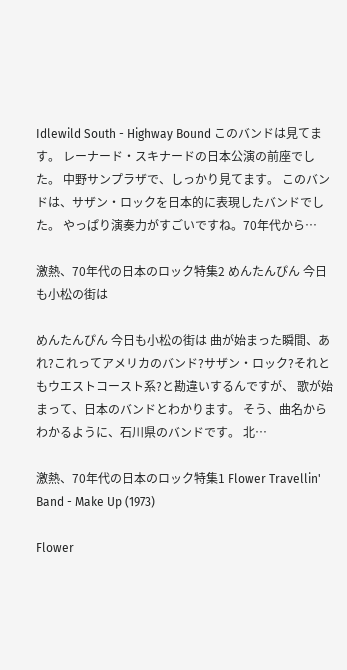Idlewild South - Highway Bound このバンドは見てます。 レーナード・スキナードの日本公演の前座でした。 中野サンプラザで、しっかり見てます。 このバンドは、サザン・ロックを日本的に表現したバンドでした。 やっぱり演奏力がすごいですね。70年代から…

激熱、70年代の日本のロック特集2 めんたんぴん 今日も小松の街は

めんたんぴん 今日も小松の街は 曲が始まった瞬間、あれ?これってアメリカのバンド?サザン・ロック?それともウエストコースト系?と勘違いするんですが、 歌が始まって、日本のバンドとわかります。 そう、曲名からわかるように、石川県のバンドです。 北…

激熱、70年代の日本のロック特集1 Flower Travellin' Band - Make Up (1973)

Flower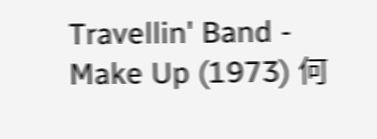Travellin' Band - Make Up (1973) 何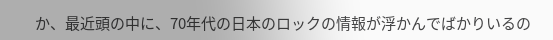か、最近頭の中に、70年代の日本のロックの情報が浮かんでばかりいるの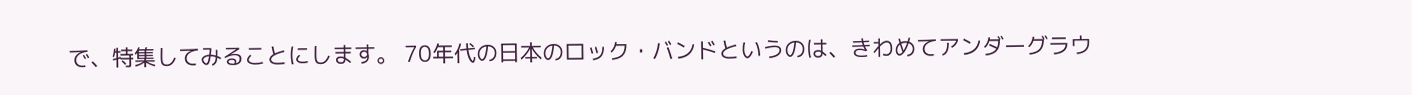で、特集してみることにします。 70年代の日本のロック・バンドというのは、きわめてアンダーグラウ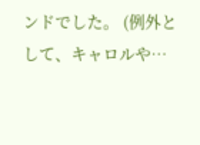ンドでした。 (例外として、キャロルや…